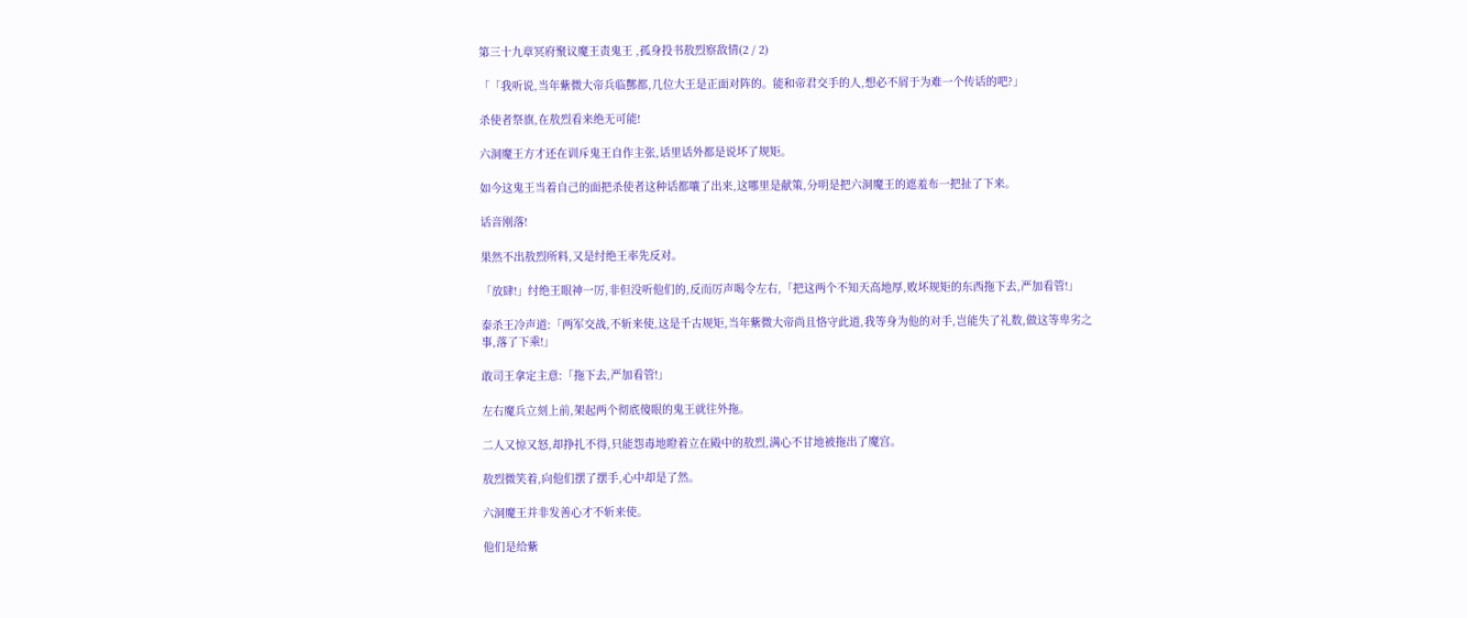第三十九章冥府聚议魔王责鬼王 ,孤身投书敖烈察敌情(2 / 2)

「「我听说,当年紫微大帝兵临酆都,几位大王是正面对阵的。能和帝君交手的人,想必不屑于为难一个传话的吧?」

杀使者祭旗,在敖烈看来绝无可能!

六洞魔王方才还在训斥鬼王自作主张,话里话外都是说坏了规矩。

如今这鬼王当着自己的面把杀使者这种话都嚷了出来,这哪里是献策,分明是把六洞魔王的遮羞布一把扯了下来。

话音刚落!

果然不出敖烈所料,又是纣绝王率先反对。

「放肆!」纣绝王眼神一厉,非但没听他们的,反而厉声喝令左右,「把这两个不知天高地厚,败坏规矩的东西拖下去,严加看管!」

泰杀王冷声道:「两军交战,不斩来使,这是千古规矩,当年紫微大帝尚且恪守此道,我等身为他的对手,岂能失了礼数,做这等卑劣之事,落了下乘!」

敢司王拿定主意:「拖下去,严加看管!」

左右魔兵立刻上前,架起两个彻底傻眼的鬼王就往外拖。

二人又惊又怒,却挣扎不得,只能怨毒地瞪着立在殿中的敖烈,满心不甘地被拖出了魔宫。

敖烈微笑着,向他们摆了摆手,心中却是了然。

六洞魔王并非发善心才不斩来使。

他们是给紫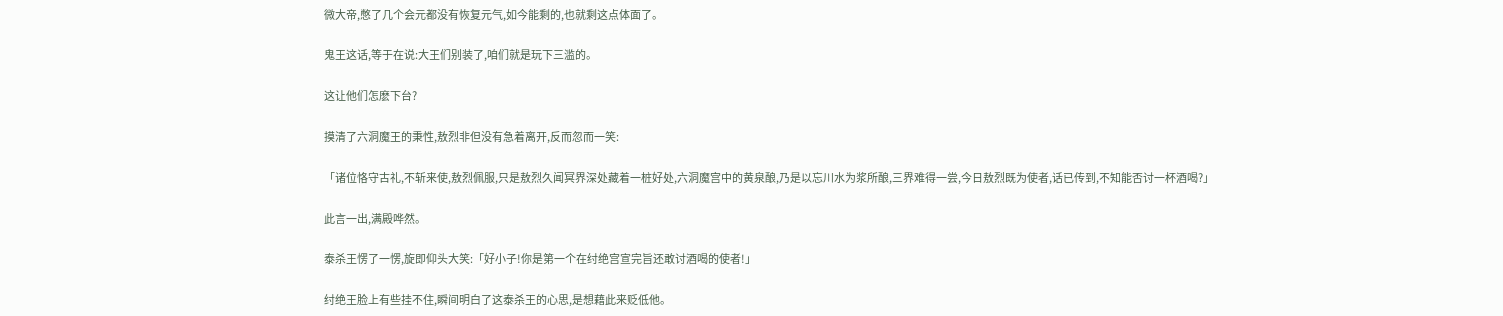微大帝,憋了几个会元都没有恢复元气,如今能剩的,也就剩这点体面了。

鬼王这话,等于在说:大王们别装了,咱们就是玩下三滥的。

这让他们怎麽下台?

摸清了六洞魔王的秉性,敖烈非但没有急着离开,反而忽而一笑:

「诸位恪守古礼,不斩来使,敖烈佩服,只是敖烈久闻冥界深处藏着一桩好处,六洞魔宫中的黄泉酿,乃是以忘川水为浆所酿,三界难得一尝,今日敖烈既为使者,话已传到,不知能否讨一杯酒喝?」

此言一出,满殿哗然。

泰杀王愣了一愣,旋即仰头大笑:「好小子!你是第一个在纣绝宫宣完旨还敢讨酒喝的使者!」

纣绝王脸上有些挂不住,瞬间明白了这泰杀王的心思,是想藉此来贬低他。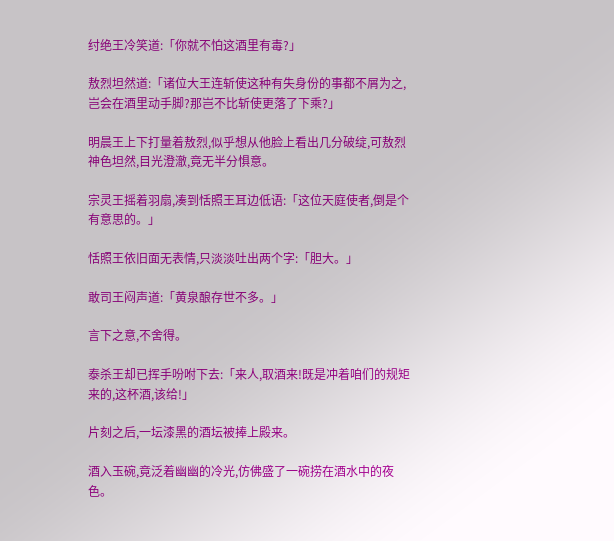纣绝王冷笑道:「你就不怕这酒里有毒?」

敖烈坦然道:「诸位大王连斩使这种有失身份的事都不屑为之,岂会在酒里动手脚?那岂不比斩使更落了下乘?」

明晨王上下打量着敖烈,似乎想从他脸上看出几分破绽,可敖烈神色坦然,目光澄澈,竟无半分惧意。

宗灵王摇着羽扇,凑到恬照王耳边低语:「这位天庭使者,倒是个有意思的。」

恬照王依旧面无表情,只淡淡吐出两个字:「胆大。」

敢司王闷声道:「黄泉酿存世不多。」

言下之意,不舍得。

泰杀王却已挥手吩咐下去:「来人,取酒来!既是冲着咱们的规矩来的,这杯酒,该给!」

片刻之后,一坛漆黑的酒坛被捧上殿来。

酒入玉碗,竟泛着幽幽的冷光,仿佛盛了一碗捞在酒水中的夜色。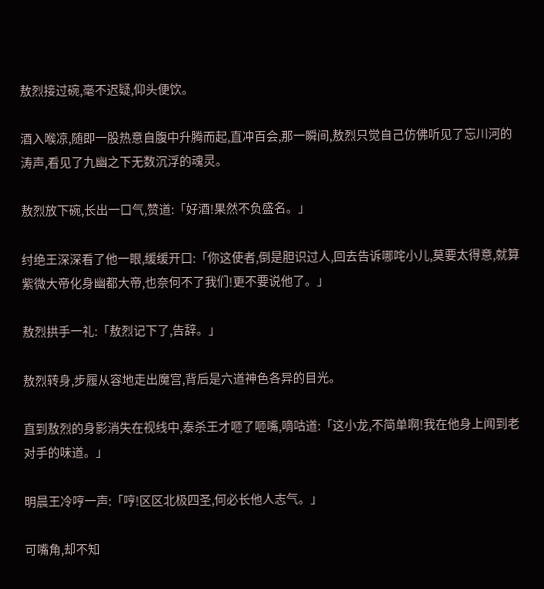敖烈接过碗,毫不迟疑,仰头便饮。

酒入喉凉,随即一股热意自腹中升腾而起,直冲百会,那一瞬间,敖烈只觉自己仿佛听见了忘川河的涛声,看见了九幽之下无数沉浮的魂灵。

敖烈放下碗,长出一口气,赞道:「好酒!果然不负盛名。」

纣绝王深深看了他一眼,缓缓开口:「你这使者,倒是胆识过人,回去告诉哪咤小儿,莫要太得意,就算紫微大帝化身幽都大帝,也奈何不了我们!更不要说他了。」

敖烈拱手一礼:「敖烈记下了,告辞。」

敖烈转身,步履从容地走出魔宫,背后是六道神色各异的目光。

直到敖烈的身影消失在视线中,泰杀王才咂了咂嘴,嘀咕道:「这小龙,不简单啊!我在他身上闻到老对手的味道。」

明晨王冷哼一声:「哼!区区北极四圣,何必长他人志气。」

可嘴角,却不知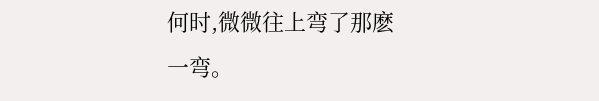何时,微微往上弯了那麽一弯。